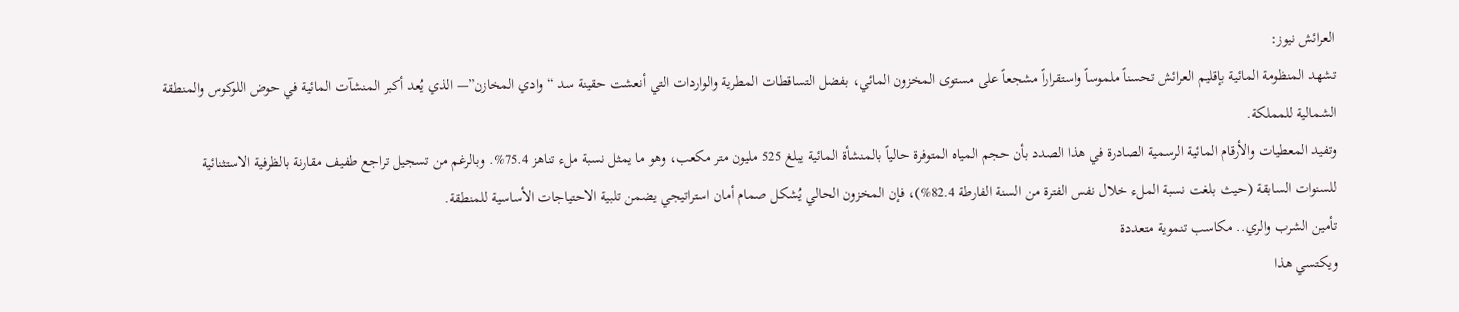العرائش نيوز:
تشهد المنظومة المائية بإقليم العرائش تحسناً ملموساً واستقراراً مشجعاً على مستوى المخزون المائي، بفضل التساقطات المطرية والواردات التي أنعشت حقينة سد “وادي المخازن”— الذي يُعد أكبر المنشآت المائية في حوض اللوكوس والمنطقة الشمالية للمملكة.
وتفيد المعطيات والأرقام المائية الرسمية الصادرة في هذا الصدد بأن حجم المياه المتوفرة حالياً بالمنشأة المائية يبلغ 525 مليون متر مكعب، وهو ما يمثل نسبة ملء تناهز 75.4%. وبالرغم من تسجيل تراجع طفيف مقارنة بالظرفية الاستثنائية للسنوات السابقة (حيث بلغت نسبة الملء خلال نفس الفترة من السنة الفارطة 82.4%)، فإن المخزون الحالي يُشكل صمام أمان استراتيجي يضمن تلبية الاحتياجات الأساسية للمنطقة.
تأمين الشرب والري.. مكاسب تنموية متعددة
ويكتسي هذا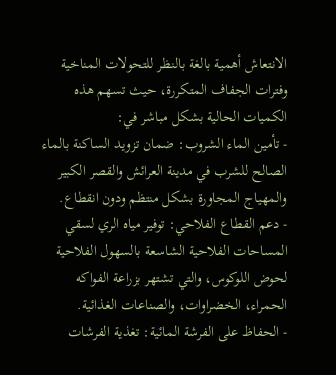الانتعاش أهمية بالغة بالنظر للتحولات المناخية وفترات الجفاف المتكررة، حيث تسهم هذه الكميات الحالية بشكل مباشر في:
- تأمين الماء الشروب: ضمان تزويد الساكنة بالماء الصالح للشرب في مدينة العرائش والقصر الكبير والمهياج المجاورة بشكل منتظم ودون انقطاع.
- دعم القطاع الفلاحي: توفير مياه الري لسقي المساحات الفلاحية الشاسعة بالسهول الفلاحية لحوض اللوكوس، والتي تشتهر بزراعة الفواكه الحمراء، الخضراوات، والصناعات الغذائية.
- الحفاظ على الفرشة المائية: تغذية الفرشات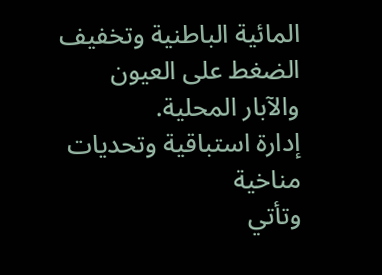المائية الباطنية وتخفيف الضغط على العيون والآبار المحلية.
إدارة استباقية وتحديات مناخية
وتأتي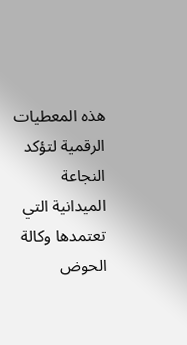هذه المعطيات الرقمية لتؤكد النجاعة الميدانية التي تعتمدها وكالة الحوض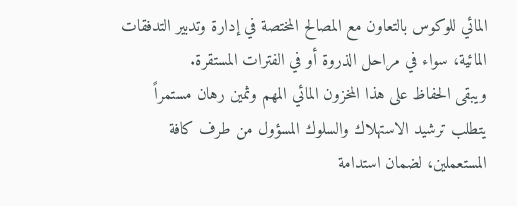المائي للوكوس بالتعاون مع المصالح المختصة في إدارة وتدبير التدفقات المائية، سواء في مراحل الذروة أو في الفترات المستقرة.
ويبقى الحفاظ على هذا المخزون المائي المهم وثمين رهان مستمراً يتطلب ترشيد الاستهلاك والسلوك المسؤول من طرف كافة المستعملين، لضمان استدامة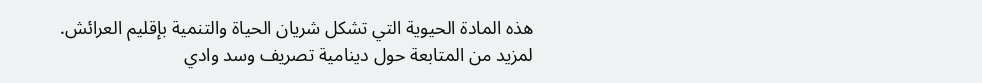هذه المادة الحيوية التي تشكل شريان الحياة والتنمية بإقليم العرائش.
لمزيد من المتابعة حول دينامية تصريف وسد وادي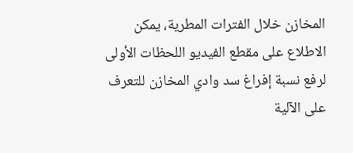المخازن خلال الفترات المطرية، يمكن الاطلاع على مقطع الفيديو اللحظات الأولى لرفع نسبة إفراغ سد وادي المخازن للتعرف على الآلية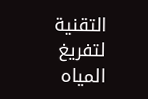التقنية لتفريغ المياه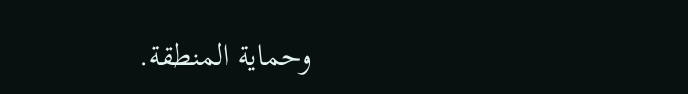وحماية المنطقة.